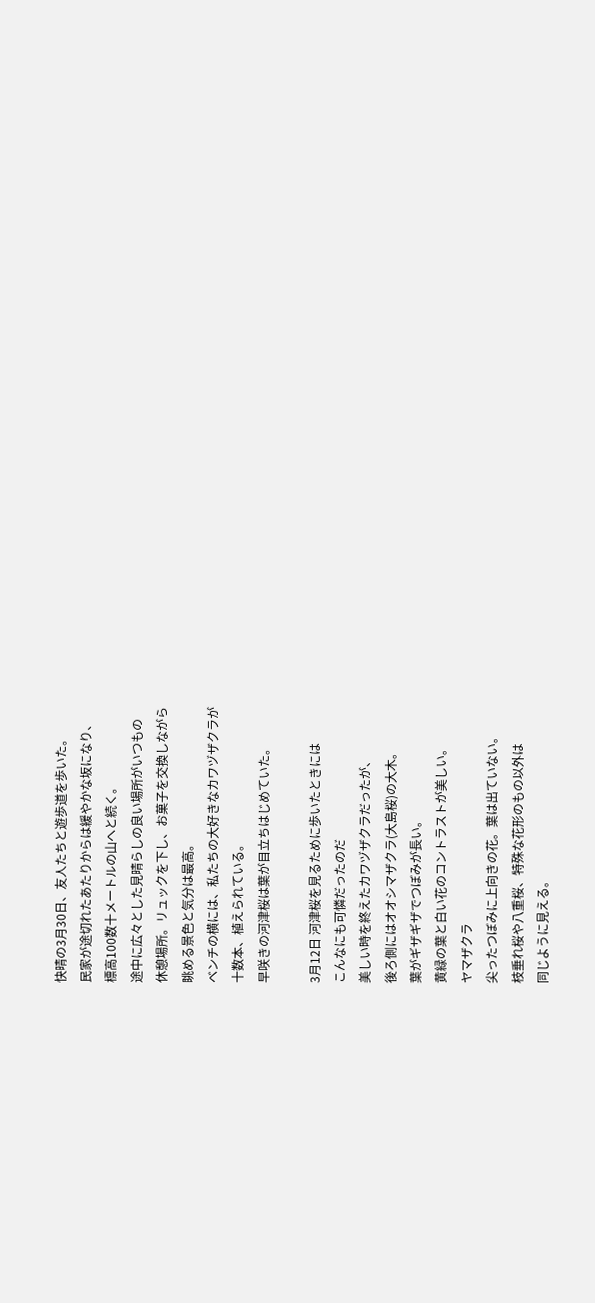快晴の3月30日、友人たちと遊歩道を歩いた。
民家が途切れたあたりからは緩やかな坂になり、
標高100数十メートルの山へと続く。
途中に広々とした見晴らしの良い場所がいつもの
休憩場所。リュックを下し、お菓子を交換しながら
眺める景色と気分は最高。
ベンチの横には、私たちの大好きなカワヅザクラが
十数本、植えられている。
早咲きの河津桜は葉が目立ちはじめていた。

3月12日 河津桜を見るために歩いたときには
こんなにも可憐だったのだ
美しい時を終えたカワヅザクラだったが、
後ろ側にはオオシマザクラ(大島桜)の大木。
葉がギザギザでつぼみが長い。
黄緑の葉と白い花のコントラストが美しい。
ヤマザクラ
尖ったつぼみに上向きの花。葉は出ていない。
枝垂れ桜や八重桜、特殊な花形のもの以外は
同じように見える。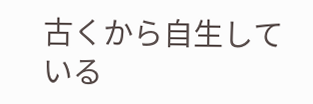古くから自生している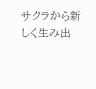サクラから新しく生み出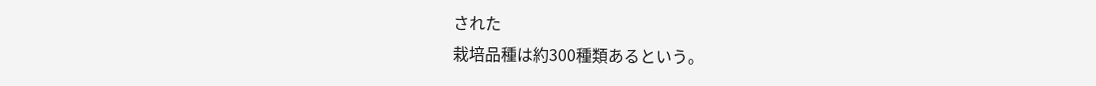された
栽培品種は約300種類あるという。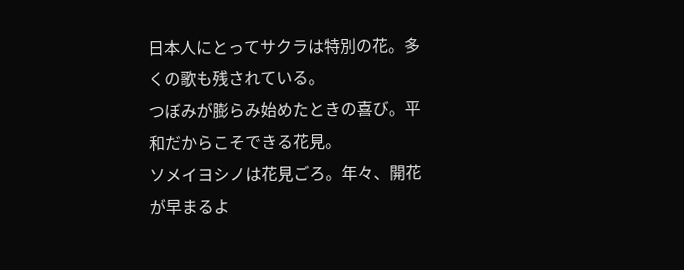日本人にとってサクラは特別の花。多くの歌も残されている。
つぼみが膨らみ始めたときの喜び。平和だからこそできる花見。
ソメイヨシノは花見ごろ。年々、開花が早まるよ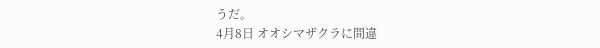うだ。
4月8日 オオシマザクラに間違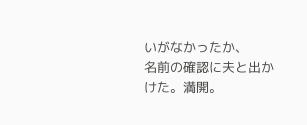いがなかったか、
名前の確認に夫と出かけた。満開。